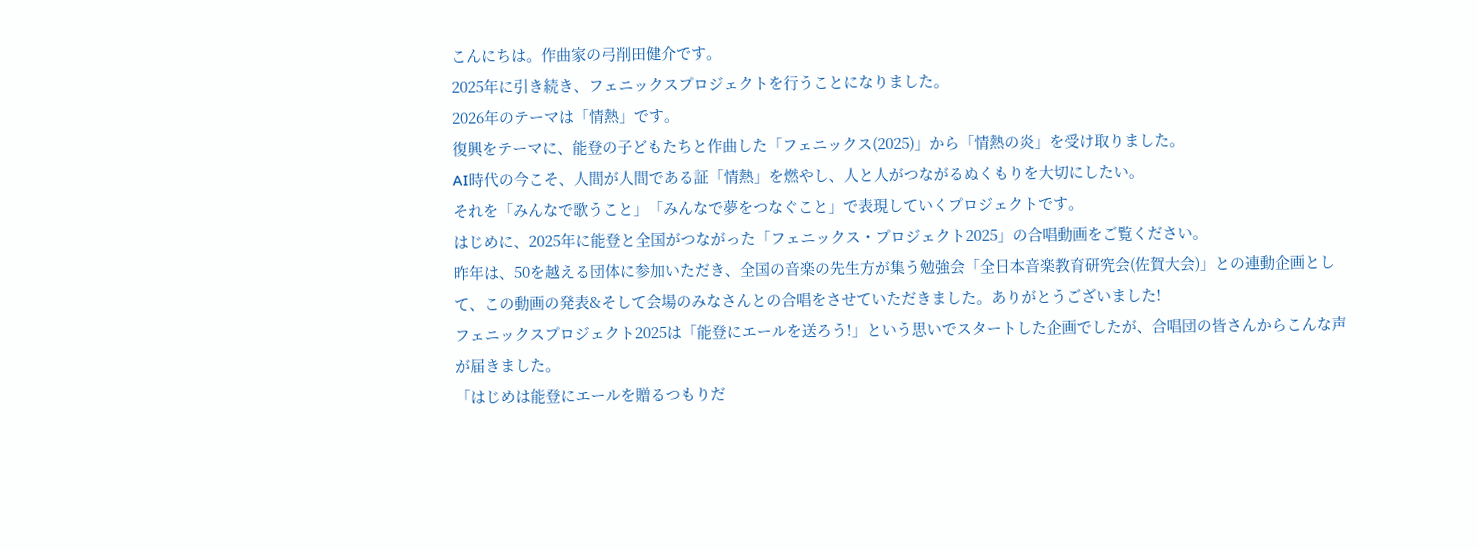こんにちは。作曲家の弓削田健介です。
2025年に引き続き、フェニックスプロジェクトを行うことになりました。
2026年のテーマは「情熱」です。
復興をテーマに、能登の子どもたちと作曲した「フェニックス(2025)」から「情熱の炎」を受け取りました。
AI時代の今こそ、人間が人間である証「情熱」を燃やし、人と人がつながるぬくもりを大切にしたい。
それを「みんなで歌うこと」「みんなで夢をつなぐこと」で表現していくプロジェクトです。
はじめに、2025年に能登と全国がつながった「フェニックス・プロジェクト2025」の合唱動画をご覧ください。
昨年は、50を越える団体に参加いただき、全国の音楽の先生方が集う勉強会「全日本音楽教育研究会(佐賀大会)」との連動企画として、この動画の発表&そして会場のみなさんとの合唱をさせていただきました。ありがとうございました!
フェニックスプロジェクト2025は「能登にエールを送ろう!」という思いでスタートした企画でしたが、合唱団の皆さんからこんな声が届きました。
「はじめは能登にエールを贈るつもりだ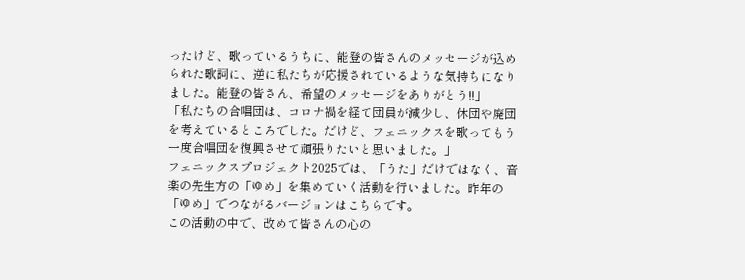ったけど、歌っているうちに、能登の皆さんのメッセージが込められた歌詞に、逆に私たちが応援されているような気持ちになりました。能登の皆さん、希望のメッセージをありがとう!!」
「私たちの合唱団は、コロナ禍を経て団員が減少し、休団や廃団を考えているところでした。だけど、フェニックスを歌ってもう一度合唱団を復興させて頑張りたいと思いました。」
フェニックスプロジェクト2025では、「うた」だけではなく、音楽の先生方の「ゆめ」を集めていく活動を行いました。昨年の「ゆめ」でつながるバージョンはこちらです。
この活動の中で、改めて皆さんの心の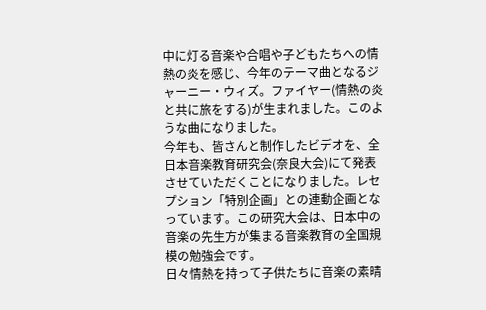中に灯る音楽や合唱や子どもたちへの情熱の炎を感じ、今年のテーマ曲となるジャーニー・ウィズ。ファイヤー(情熱の炎と共に旅をする)が生まれました。このような曲になりました。
今年も、皆さんと制作したビデオを、全日本音楽教育研究会(奈良大会)にて発表させていただくことになりました。レセプション「特別企画」との連動企画となっています。この研究大会は、日本中の音楽の先生方が集まる音楽教育の全国規模の勉強会です。
日々情熱を持って子供たちに音楽の素晴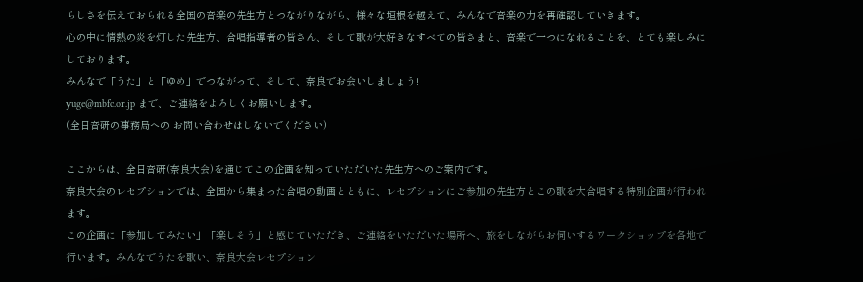らしさを伝えておられる全国の音楽の先生方とつながりながら、様々な垣根を越えて、みんなで音楽の力を再確認していきます。
心の中に情熱の炎を灯した先生方、合唱指導者の皆さん、そして歌が大好きなすべての皆さまと、音楽で一つになれることを、とても楽しみにしております。
みんなで「うた」と「ゆめ」でつながって、そして、奈良でお会いしましょう!
yuge@mbfc.or.jp まで、ご連絡をよろしくお願いします。
(全日音研の事務局への お問い合わせはしないでください)

ここからは、全日音研(奈良大会)を通じてこの企画を知っていただいた先生方へのご案内です。
奈良大会のレセプションでは、全国から集まった合唱の動画とともに、レセプションにご参加の先生方とこの歌を大合唱する特別企画が行われます。
この企画に「参加してみたい」「楽しそう」と感じていただき、ご連絡をいただいた場所へ、旅をしながらお伺いするワークショップを各地で行います。みんなでうたを歌い、奈良大会レセプション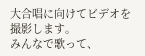大合唱に向けてビデオを撮影します。
みんなで歌って、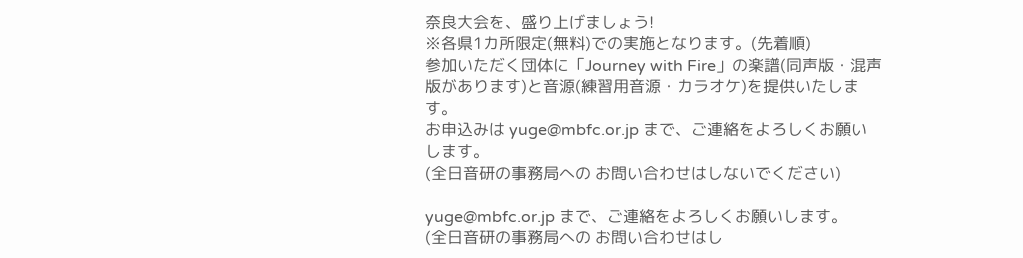奈良大会を、盛り上げましょう!
※各県1カ所限定(無料)での実施となります。(先着順)
参加いただく団体に「Journey with Fire」の楽譜(同声版・混声版があります)と音源(練習用音源・カラオケ)を提供いたします。
お申込みは yuge@mbfc.or.jp まで、ご連絡をよろしくお願いします。
(全日音研の事務局への お問い合わせはしないでください)

yuge@mbfc.or.jp まで、ご連絡をよろしくお願いします。
(全日音研の事務局への お問い合わせはし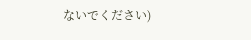ないでください)